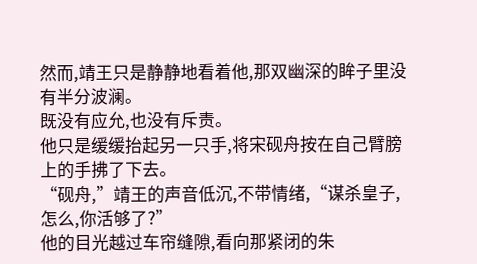然而,靖王只是静静地看着他,那双幽深的眸子里没有半分波澜。
既没有应允,也没有斥责。
他只是缓缓抬起另一只手,将宋砚舟按在自己臂膀上的手拂了下去。
“砚舟,”靖王的声音低沉,不带情绪,“谋杀皇子,怎么,你活够了?”
他的目光越过车帘缝隙,看向那紧闭的朱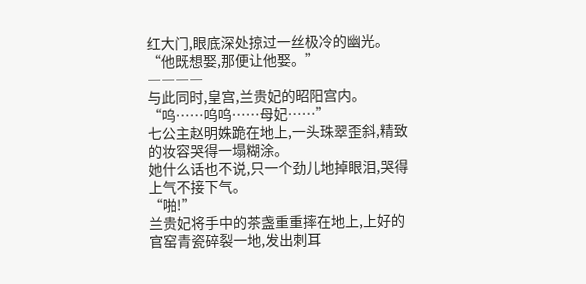红大门,眼底深处掠过一丝极冷的幽光。
“他既想娶,那便让他娶。”
――――
与此同时,皇宫,兰贵妃的昭阳宫内。
“呜……呜呜……母妃……”
七公主赵明姝跪在地上,一头珠翠歪斜,精致的妆容哭得一塌糊涂。
她什么话也不说,只一个劲儿地掉眼泪,哭得上气不接下气。
“啪!”
兰贵妃将手中的茶盏重重摔在地上,上好的官窑青瓷碎裂一地,发出刺耳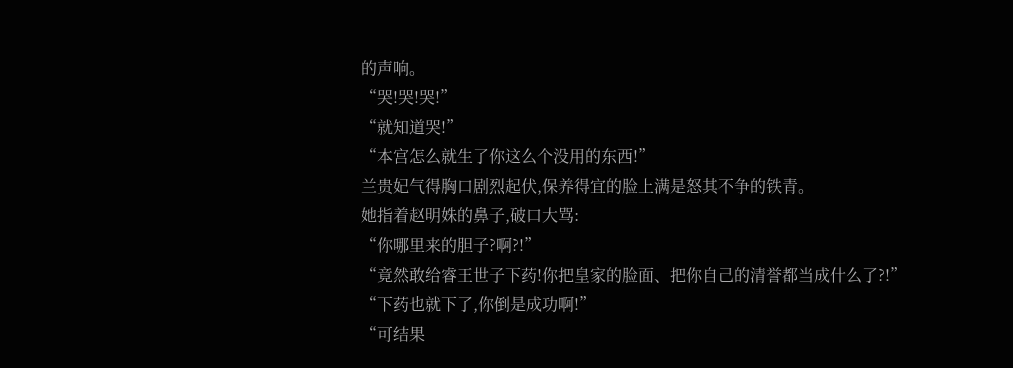的声响。
“哭!哭!哭!”
“就知道哭!”
“本宫怎么就生了你这么个没用的东西!”
兰贵妃气得胸口剧烈起伏,保养得宜的脸上满是怒其不争的铁青。
她指着赵明姝的鼻子,破口大骂:
“你哪里来的胆子?啊?!”
“竟然敢给睿王世子下药!你把皇家的脸面、把你自己的清誉都当成什么了?!”
“下药也就下了,你倒是成功啊!”
“可结果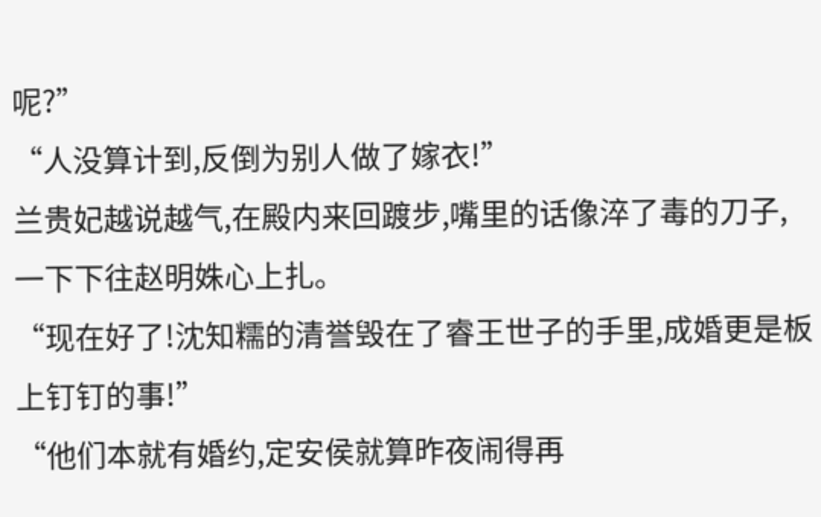呢?”
“人没算计到,反倒为别人做了嫁衣!”
兰贵妃越说越气,在殿内来回踱步,嘴里的话像淬了毒的刀子,一下下往赵明姝心上扎。
“现在好了!沈知糯的清誉毁在了睿王世子的手里,成婚更是板上钉钉的事!”
“他们本就有婚约,定安侯就算昨夜闹得再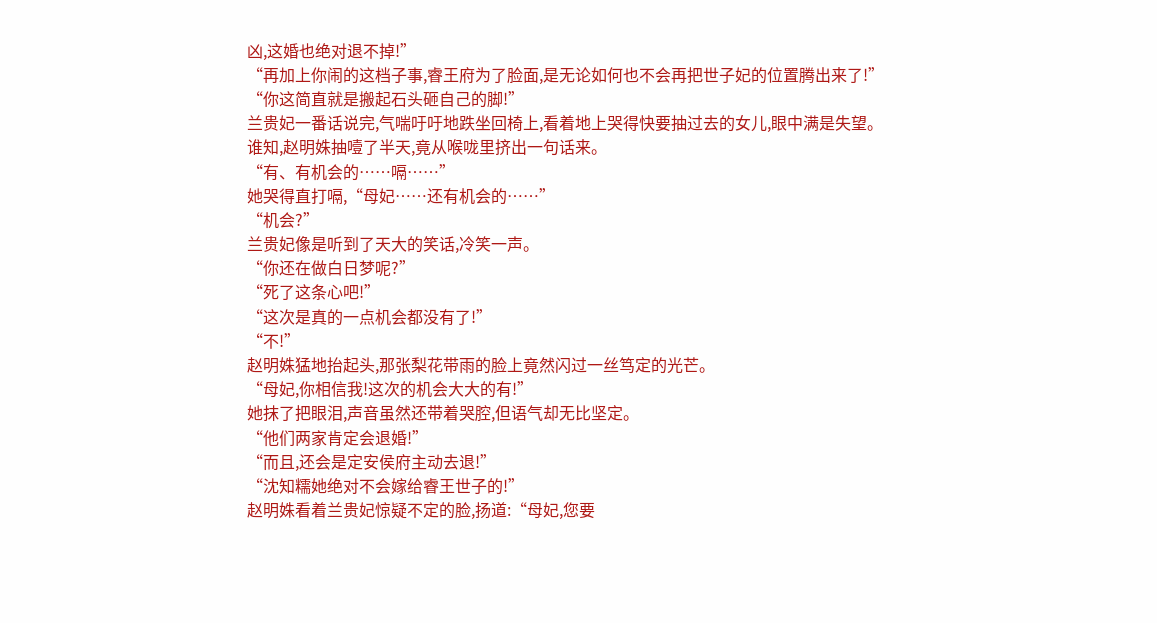凶,这婚也绝对退不掉!”
“再加上你闹的这档子事,睿王府为了脸面,是无论如何也不会再把世子妃的位置腾出来了!”
“你这简直就是搬起石头砸自己的脚!”
兰贵妃一番话说完,气喘吁吁地跌坐回椅上,看着地上哭得快要抽过去的女儿,眼中满是失望。
谁知,赵明姝抽噎了半天,竟从喉咙里挤出一句话来。
“有、有机会的……嗝……”
她哭得直打嗝,“母妃……还有机会的……”
“机会?”
兰贵妃像是听到了天大的笑话,冷笑一声。
“你还在做白日梦呢?”
“死了这条心吧!”
“这次是真的一点机会都没有了!”
“不!”
赵明姝猛地抬起头,那张梨花带雨的脸上竟然闪过一丝笃定的光芒。
“母妃,你相信我!这次的机会大大的有!”
她抹了把眼泪,声音虽然还带着哭腔,但语气却无比坚定。
“他们两家肯定会退婚!”
“而且,还会是定安侯府主动去退!”
“沈知糯她绝对不会嫁给睿王世子的!”
赵明姝看着兰贵妃惊疑不定的脸,扬道:“母妃,您要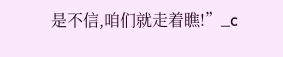是不信,咱们就走着瞧!”_c